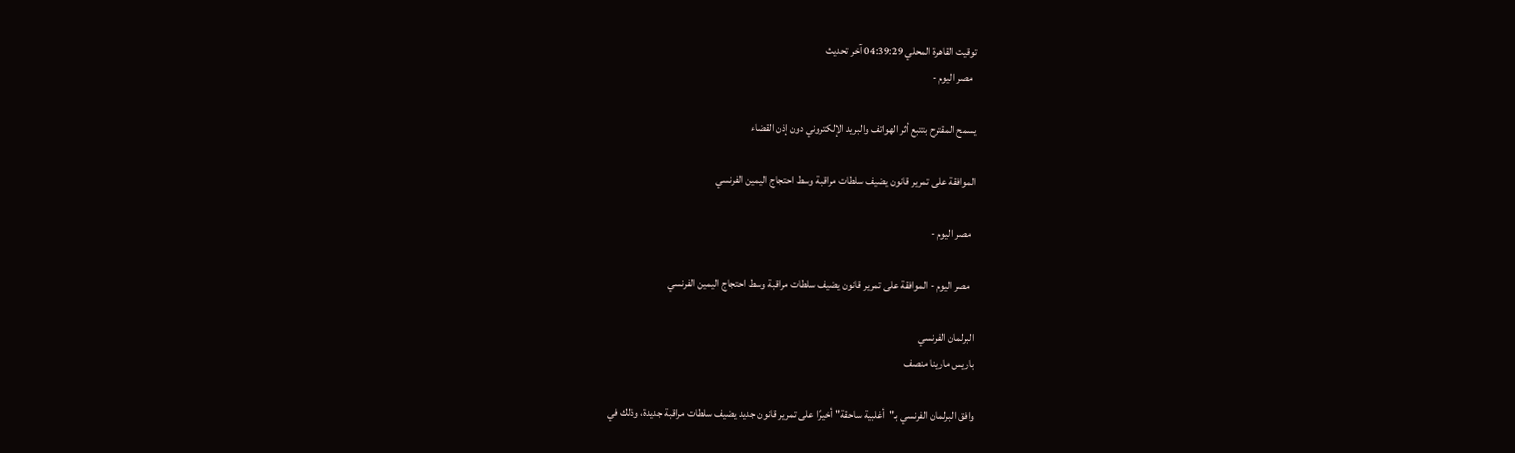توقيت القاهرة المحلي 04:39:29 آخر تحديث
  مصر اليوم -

يسمح المقترح بتتبع أثر الهواتف والبريد الإلكتروني دون إذن القضاء

الموافقة على تمرير قانون يضيف سلطات مراقبة وسط احتجاج اليمين الفرنسي

  مصر اليوم -

  مصر اليوم - الموافقة على تمرير قانون يضيف سلطات مراقبة وسط احتجاج اليمين الفرنسي

البرلمان الفرنسي
باريس مارينا منصف

وافق البرلمان الفرنسي بـ"أغلبية ساحقة" أخيرًا على تمرير قانون جديد يضيف سلطات مراقبة جديدة، وذلك في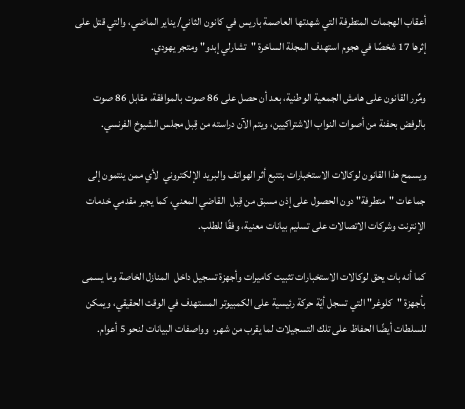أعقاب الهجمات المتطرفة التي شهدتها العاصمة باريس في كانون الثاني/ يناير الماضي، والتي قتل على إثرها 17 شخصًا في هجوم استهدف المجلة الساخرة "تشارلي إبدو" ومتجر يهودي.

ومٌرر القانون على هامش الجمعية الوطنية، بعد أن حصل على 86 صوت بالموافقة، مقابل 86 صوت بالرفض بحفنة من أصوات النواب الاشتراكيين، ويتم الآن دراسته من قِبل مجلس الشيوخ الفرنسي.

ويسمح هذا القانون لوكالات الاستخبارات بتتبع أثر الهواتف والبريد الإلكتروني  لأي ممن ينتمون إلى جماعات "متطرفة" دون الحصول على إذن مسبق من قِبل  القاضي المعني، كما يجبر مقدمي خدمات الإنترنت وشركات الاتصالات على تسليم بيانات معنية، وفقًا للطلب.

كما أنه بات يحق لوكالات الاستخبارات تثبيت كاميرات وأجهزة تسجيل داخل  المنازل الخاصة وما يسمى بأجهزة "كلوغر" التي تسجل أيّة حركة رئيسية على الكمبيوتر المستهدف في الوقت الحقيقي، ويمكن للسلطات أيضًا الحفاظ على تلك التسجيلات لما يقرب من شهر،  وواصفات البيانات لنحو 5 أعوام.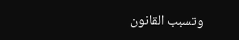وتسبب القانون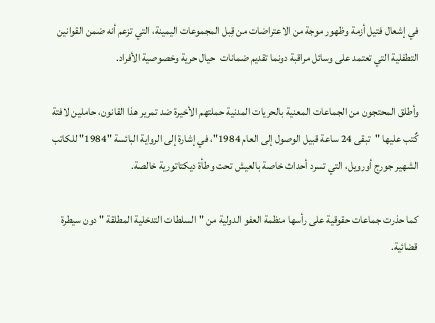في إشعال فتيل أزمة وظهور موجة من الاعتراضات من قِبل المجموعات اليمينة، التي تزعم أنه ضمن القوانين التطفلية التي تعتمد على وسائل مراقبة دونما تقديم ضمانات  حيال حرية وخصوصية الأفراد.

وأطلق المحتجون من الجماعات المعنية بالحريات المدنية حملتهم الأخيرة ضد تمرير هذا القانون، حاملين لافتة كٌتب عليها "تبقى 24 ساعة قبيل الوصول إلى العام 1984"، في إشارة إلى الرواية البائسة "1984" للكاتب الشهير جورج أورويل، التي تسرد أحداث خاصة بالعيش تحت وطأة ديكتاتورية خالصة.

كما حذرت جماعات حقوقية على رأسها منظمة العفو الدولية من "السلطات التدخلية المطلقة " دون سيطرة قضائية.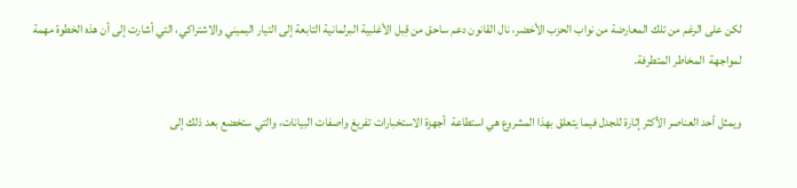لكن على الرغم من تلك المعارضة من نواب الحزب الأخضر، نال القانون دعم ساحق من قِبل الأغلبية البرلمانية التابعة إلى التيار اليميني والاشتراكي، التي أشارت إلى أن هذه الخطوة مهمة لمواجهة  المخاطر المتطرفة.

ويمثل أحد العناصر الأكثر إثارة للجدل فيما يتعلق بهذا المشروع هي استطاعة  أجهزة الاستخبارات تفريغ واصفات البيانات، والتي ستخضع بعد ذلك إلى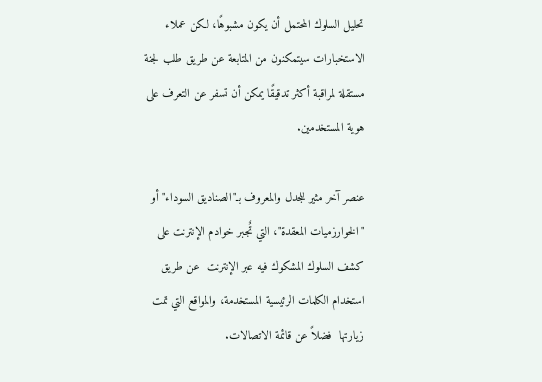تحليل السلوك المحتمل أن يكون مشبوهًا، لكن عملاء الاستخبارات سيتمكنون من المتابعة عن طريق طلب لجنة مستقلة لمراقبة أكثر تدقيقًا يمكن أن تسفر عن التعرف على هوية المستخدمين.

عنصر آخر مثير للجدل والمعروف بـ"الصناديق السوداء" أو "الخوارزميات المعقدة"، التي تٌجبر خوادم الإنترنت على كشف السلوك المشكوك فيه عبر الإنترنت  عن طريق استخدام الكلمات الرئيسية المستخدمة، والمواقع التي تمت زيارتها  فضلاً عن قائمة الاتصالات.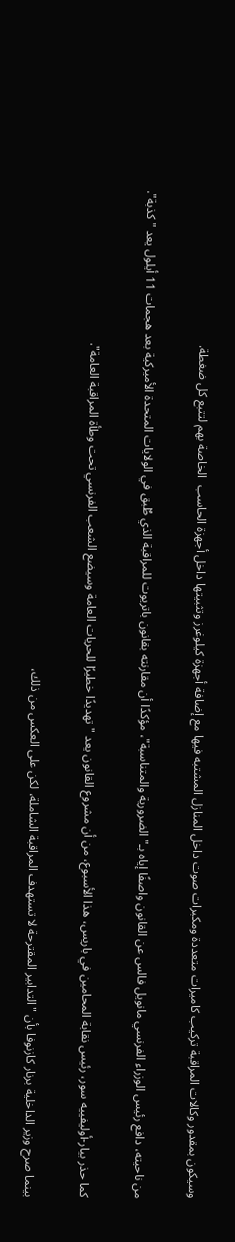وسيكون بمقدور وكالات المراقبة تركيب كاميرات متعددة ومكبرات صوت داخل المنازل المشتبه فيها مع إضافة أجهزة كيلوغرز وتثبيتها داخل أجهزة الحاسب  الخاصة بهم لتتبع كل ضغطة.

من ناحيته، دافع رئيس الوزراء الفرنسي مانويل فالس عن القانون واصفًا إياه بـ"الضرورية والمتناسبة"، مؤكدًا أن مقارنته بقانون باتريوت للمراقبة الذي طٌبق في الولايات المتحدة الأميركية بعد هجمات 11 أيلول يعد "كذبة".

كما حذر بيار-أوليفييه سور، رئيس نقابة المحامين في باريس، هذا الأسبوع، من أن مشروع القانون يعد "تهديدًا خطيرًا للحريات العامة وسيضع الشعب الفرنسي تحت وطأة المراقبة العامة".

بينما صرح وزير الداخلية برنار كازنوفا بأن "التدابير المقترحة لا تستهدف المراقبة الشاملة، لكن على العكس من ذلك،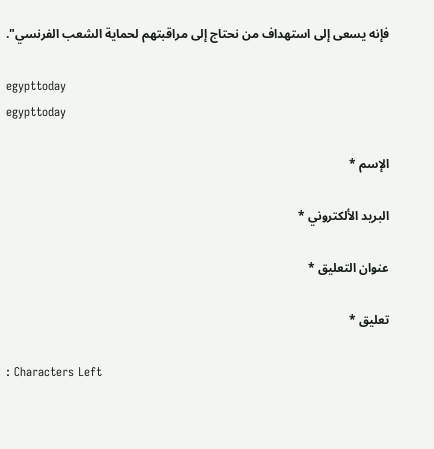فإنه يسعى إلى استهداف من نحتاج إلى مراقبتهم لحماية الشعب الفرنسي".

egypttoday
egypttoday

الإسم *

البريد الألكتروني *

عنوان التعليق *

تعليق *

: Characters Left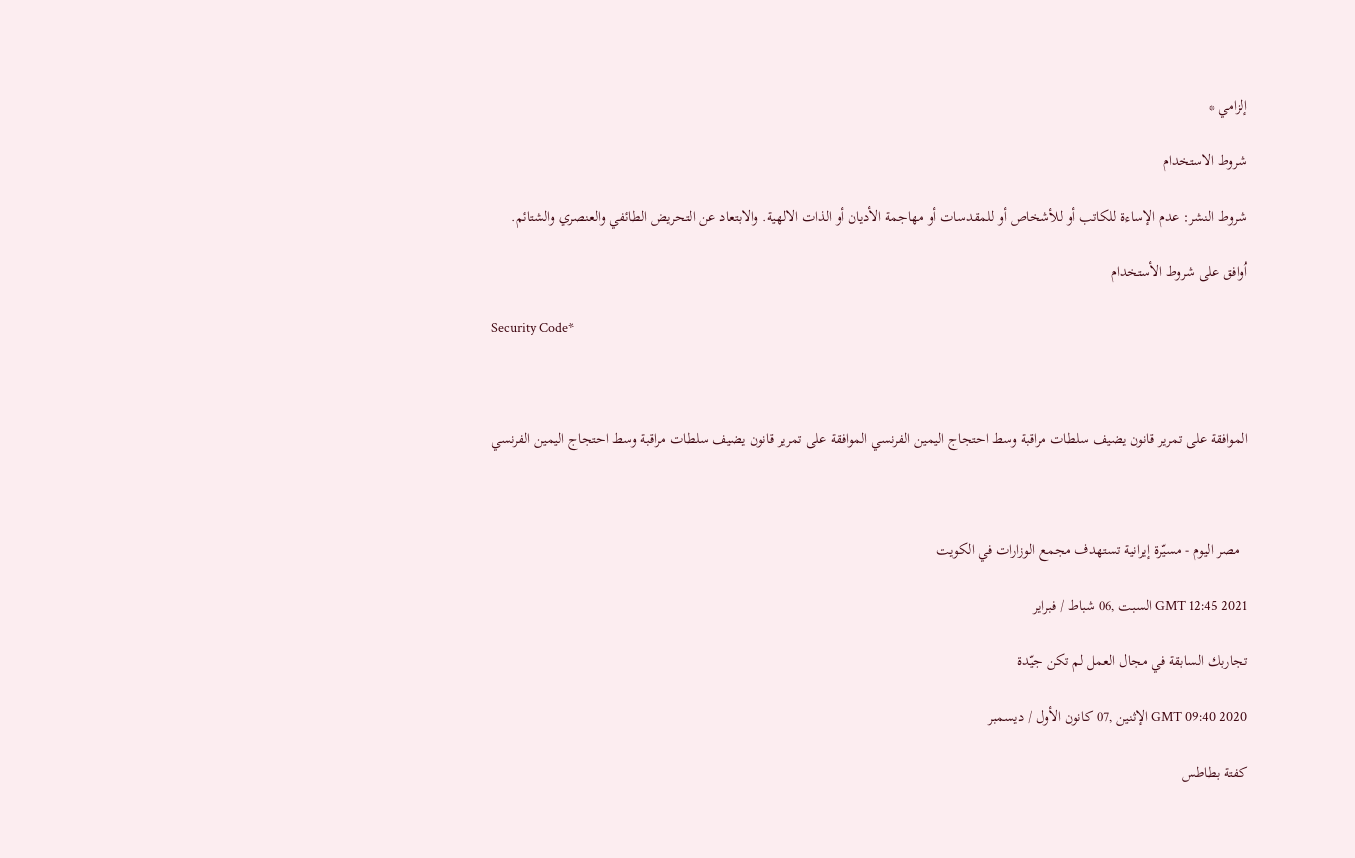إلزامي *

شروط الاستخدام

شروط النشر: عدم الإساءة للكاتب أو للأشخاص أو للمقدسات أو مهاجمة الأديان أو الذات الالهية. والابتعاد عن التحريض الطائفي والعنصري والشتائم.

اُوافق على شروط الأستخدام

Security Code*



الموافقة على تمرير قانون يضيف سلطات مراقبة وسط احتجاج اليمين الفرنسي الموافقة على تمرير قانون يضيف سلطات مراقبة وسط احتجاج اليمين الفرنسي



  مصر اليوم - مسيّرة إيرانية تستهدف مجمع الوزارات في الكويت

GMT 12:45 2021 السبت ,06 شباط / فبراير

تجاربك السابقة في مجال العمل لم تكن جيّدة

GMT 09:40 2020 الإثنين ,07 كانون الأول / ديسمبر

كفتة بطاطس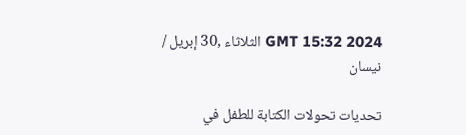GMT 15:32 2024 الثلاثاء ,30 إبريل / نيسان

تحديات تحولات الكتابة للطفل في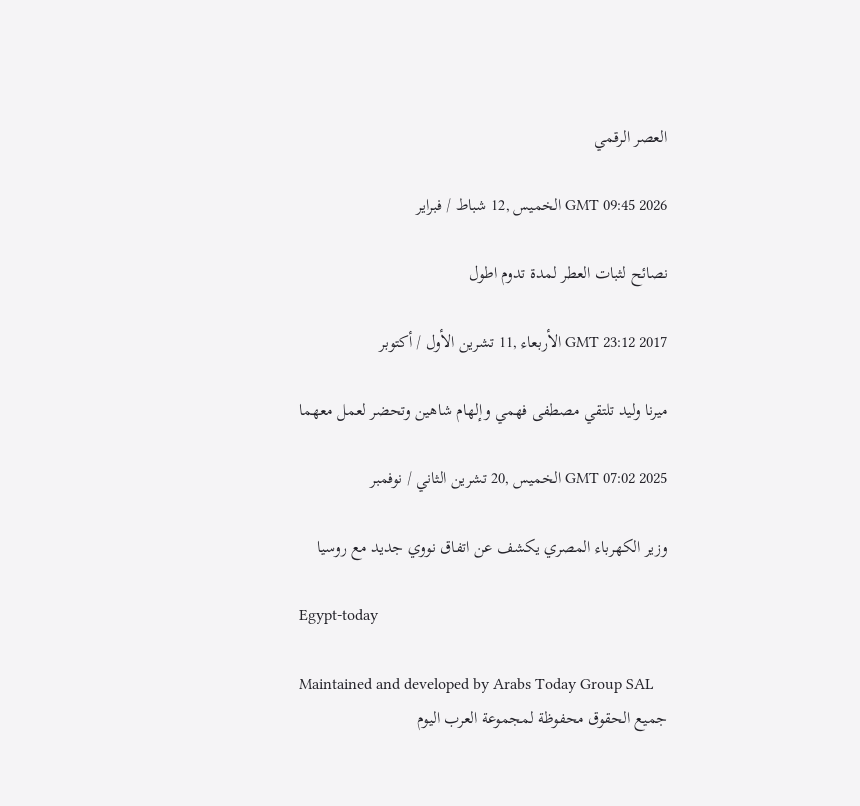العصر الرقمي

GMT 09:45 2026 الخميس ,12 شباط / فبراير

نصائح لثبات العطر لمدة تدوم اطول

GMT 23:12 2017 الأربعاء ,11 تشرين الأول / أكتوبر

ميرنا وليد تلتقي مصطفى فهمي وإلهام شاهين وتحضر لعمل معهما

GMT 07:02 2025 الخميس ,20 تشرين الثاني / نوفمبر

وزير الكهرباء المصري يكشف عن اتفاق نووي جديد مع روسيا

Egypt-today

Maintained and developed by Arabs Today Group SAL
جميع الحقوق محفوظة لمجموعة العرب اليوم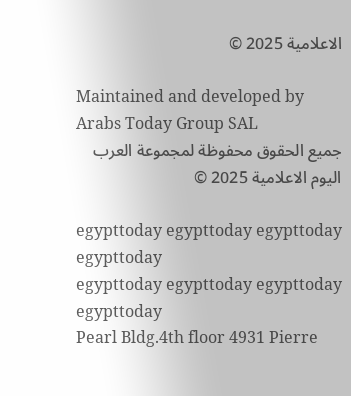الاعلامية 2025 ©

Maintained and developed by Arabs Today Group SAL
جميع الحقوق محفوظة لمجموعة العرب اليوم الاعلامية 2025 ©

egypttoday egypttoday egypttoday egypttoday
egypttoday egypttoday egypttoday
egypttoday
Pearl Bldg.4th floor 4931 Pierre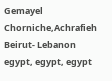Gemayel Chorniche,Achrafieh Beirut- Lebanon
egypt, egypt, egypt